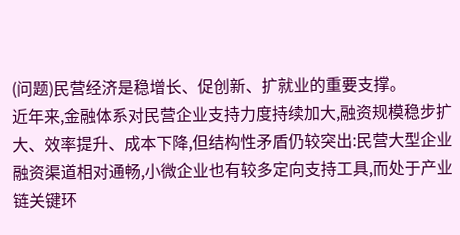(问题)民营经济是稳增长、促创新、扩就业的重要支撑。
近年来,金融体系对民营企业支持力度持续加大,融资规模稳步扩大、效率提升、成本下降,但结构性矛盾仍较突出:民营大型企业融资渠道相对通畅,小微企业也有较多定向支持工具,而处于产业链关键环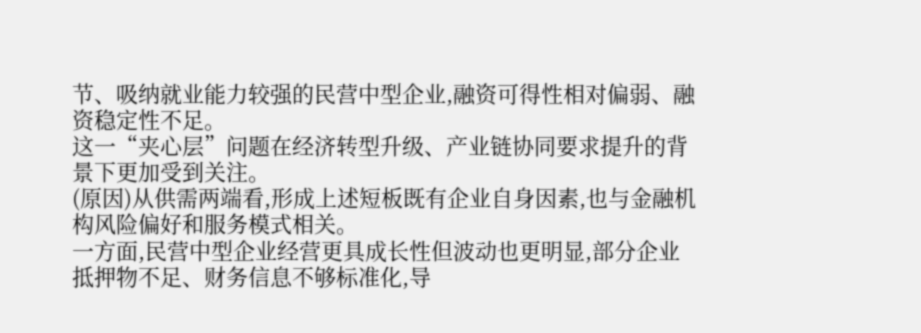节、吸纳就业能力较强的民营中型企业,融资可得性相对偏弱、融资稳定性不足。
这一“夹心层”问题在经济转型升级、产业链协同要求提升的背景下更加受到关注。
(原因)从供需两端看,形成上述短板既有企业自身因素,也与金融机构风险偏好和服务模式相关。
一方面,民营中型企业经营更具成长性但波动也更明显,部分企业抵押物不足、财务信息不够标准化,导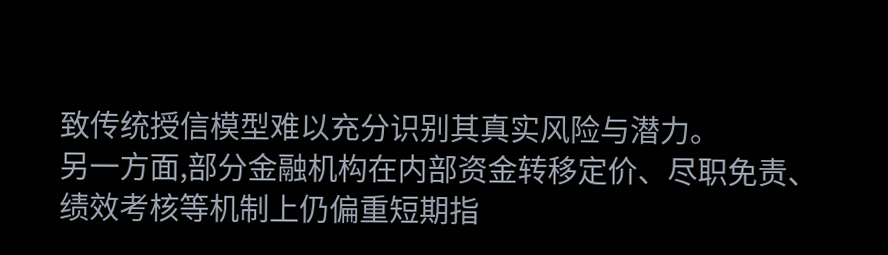致传统授信模型难以充分识别其真实风险与潜力。
另一方面,部分金融机构在内部资金转移定价、尽职免责、绩效考核等机制上仍偏重短期指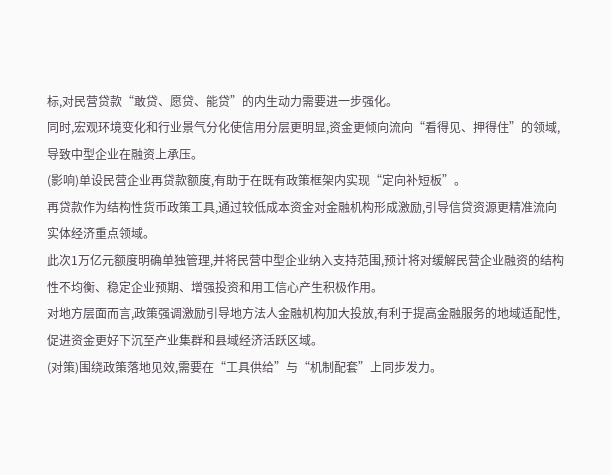标,对民营贷款“敢贷、愿贷、能贷”的内生动力需要进一步强化。
同时,宏观环境变化和行业景气分化使信用分层更明显,资金更倾向流向“看得见、押得住”的领域,导致中型企业在融资上承压。
(影响)单设民营企业再贷款额度,有助于在既有政策框架内实现“定向补短板”。
再贷款作为结构性货币政策工具,通过较低成本资金对金融机构形成激励,引导信贷资源更精准流向实体经济重点领域。
此次1万亿元额度明确单独管理,并将民营中型企业纳入支持范围,预计将对缓解民营企业融资的结构性不均衡、稳定企业预期、增强投资和用工信心产生积极作用。
对地方层面而言,政策强调激励引导地方法人金融机构加大投放,有利于提高金融服务的地域适配性,促进资金更好下沉至产业集群和县域经济活跃区域。
(对策)围绕政策落地见效,需要在“工具供给”与“机制配套”上同步发力。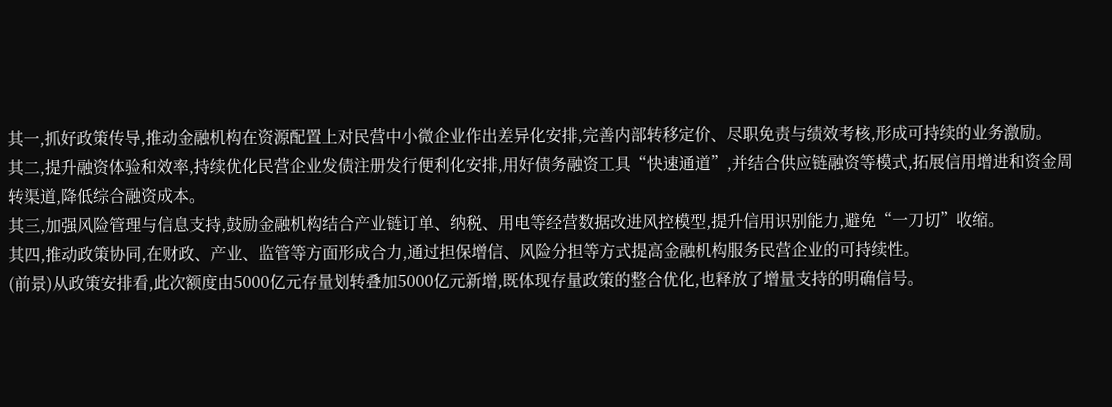其一,抓好政策传导,推动金融机构在资源配置上对民营中小微企业作出差异化安排,完善内部转移定价、尽职免责与绩效考核,形成可持续的业务激励。
其二,提升融资体验和效率,持续优化民营企业发债注册发行便利化安排,用好债务融资工具“快速通道”,并结合供应链融资等模式,拓展信用增进和资金周转渠道,降低综合融资成本。
其三,加强风险管理与信息支持,鼓励金融机构结合产业链订单、纳税、用电等经营数据改进风控模型,提升信用识别能力,避免“一刀切”收缩。
其四,推动政策协同,在财政、产业、监管等方面形成合力,通过担保增信、风险分担等方式提高金融机构服务民营企业的可持续性。
(前景)从政策安排看,此次额度由5000亿元存量划转叠加5000亿元新增,既体现存量政策的整合优化,也释放了增量支持的明确信号。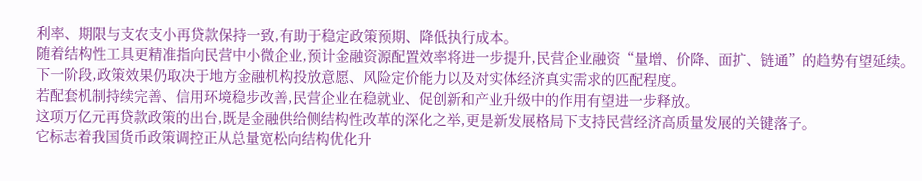利率、期限与支农支小再贷款保持一致,有助于稳定政策预期、降低执行成本。
随着结构性工具更精准指向民营中小微企业,预计金融资源配置效率将进一步提升,民营企业融资“量增、价降、面扩、链通”的趋势有望延续。
下一阶段,政策效果仍取决于地方金融机构投放意愿、风险定价能力以及对实体经济真实需求的匹配程度。
若配套机制持续完善、信用环境稳步改善,民营企业在稳就业、促创新和产业升级中的作用有望进一步释放。
这项万亿元再贷款政策的出台,既是金融供给侧结构性改革的深化之举,更是新发展格局下支持民营经济高质量发展的关键落子。
它标志着我国货币政策调控正从总量宽松向结构优化升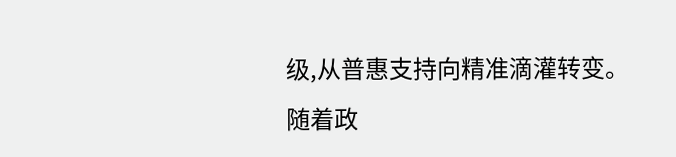级,从普惠支持向精准滴灌转变。
随着政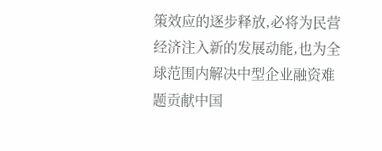策效应的逐步释放,必将为民营经济注入新的发展动能,也为全球范围内解决中型企业融资难题贡献中国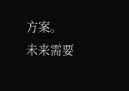方案。
未来需要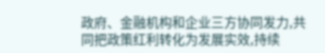政府、金融机构和企业三方协同发力,共同把政策红利转化为发展实效,持续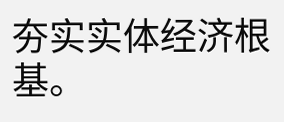夯实实体经济根基。